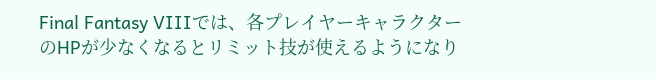Final Fantasy VIIIでは、各プレイヤーキャラクターのHPが少なくなるとリミット技が使えるようになり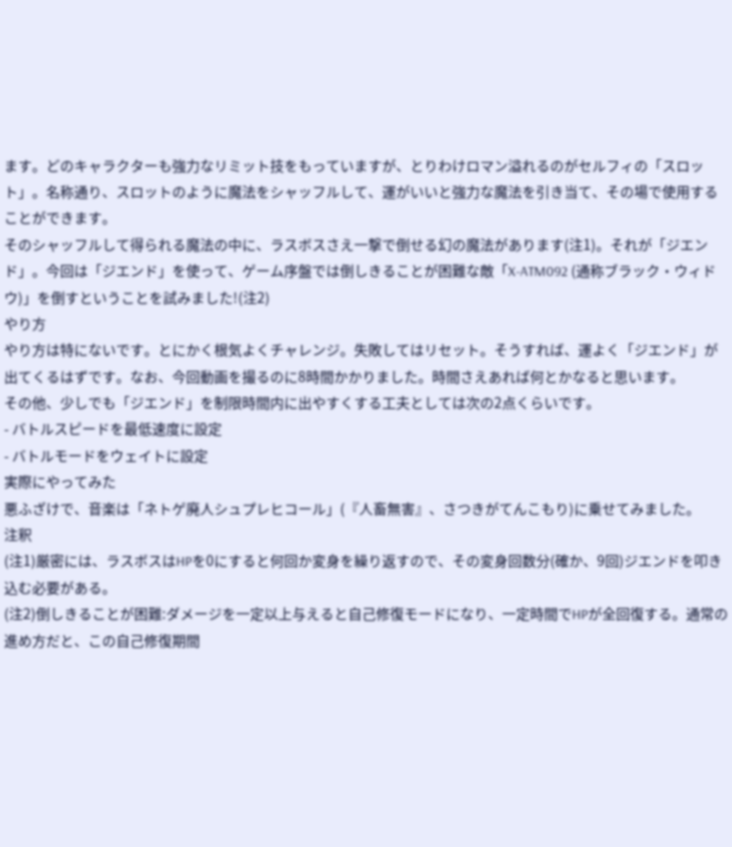ます。どのキャラクターも強力なリミット技をもっていますが、とりわけロマン溢れるのがセルフィの「スロット」。名称通り、スロットのように魔法をシャッフルして、運がいいと強力な魔法を引き当て、その場で使用することができます。
そのシャッフルして得られる魔法の中に、ラスボスさえ一撃で倒せる幻の魔法があります(注1)。それが「ジエンド」。今回は「ジエンド」を使って、ゲーム序盤では倒しきることが困難な敵「X-ATM092 (通称ブラック・ウィドウ)」を倒すということを試みました!(注2)
やり方
やり方は特にないです。とにかく根気よくチャレンジ。失敗してはリセット。そうすれば、運よく「ジエンド」が出てくるはずです。なお、今回動画を撮るのに8時間かかりました。時間さえあれば何とかなると思います。
その他、少しでも「ジエンド」を制限時間内に出やすくする工夫としては次の2点くらいです。
- バトルスピードを最低速度に設定
- バトルモードをウェイトに設定
実際にやってみた
悪ふざけで、音楽は「ネトゲ廃人シュプレヒコール」(『人畜無害』、さつきがてんこもり)に乗せてみました。
注釈
(注1)厳密には、ラスボスはHPを0にすると何回か変身を繰り返すので、その変身回数分(確か、9回)ジエンドを叩き込む必要がある。
(注2)倒しきることが困難:ダメージを一定以上与えると自己修復モードになり、一定時間でHPが全回復する。通常の進め方だと、この自己修復期間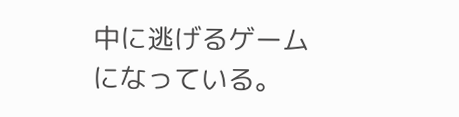中に逃げるゲームになっている。